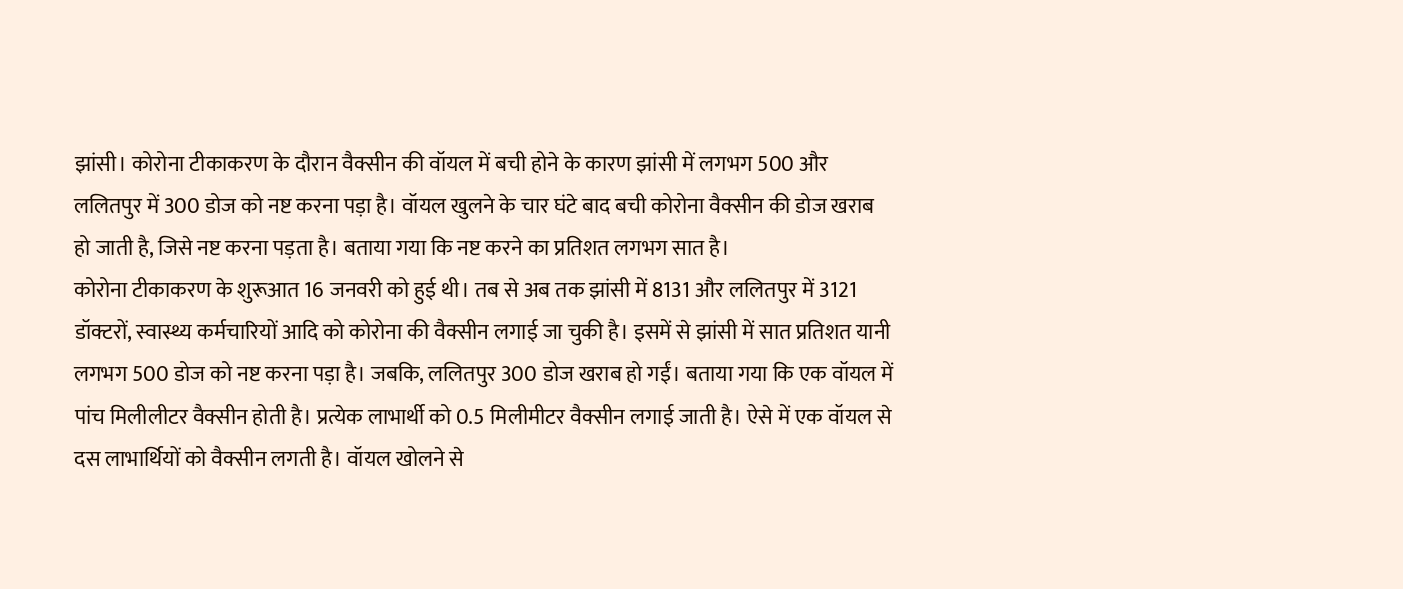झांसी। कोरोना टीकाकरण के दौरान वैक्सीन की वॉयल में बची होने के कारण झांसी में लगभग 500 और ललितपुर में 300 डोज को नष्ट करना पड़ा है। वॉयल खुलने के चार घंटे बाद बची कोरोना वैक्सीन की डोज खराब हो जाती है, जिसे नष्ट करना पड़ता है। बताया गया कि नष्ट करने का प्रतिशत लगभग सात है।
कोरोना टीकाकरण के शुरूआत 16 जनवरी को हुई थी। तब से अब तक झांसी में 8131 और ललितपुर में 3121 डॉक्टरों, स्वास्थ्य कर्मचारियों आदि को कोरोना की वैक्सीन लगाई जा चुकी है। इसमें से झांसी में सात प्रतिशत यानी लगभग 500 डोज को नष्ट करना पड़ा है। जबकि, ललितपुर 300 डोज खराब हो गईं। बताया गया कि एक वॉयल में पांच मिलीलीटर वैक्सीन होती है। प्रत्येक लाभार्थी को 0.5 मिलीमीटर वैक्सीन लगाई जाती है। ऐसे में एक वॉयल से दस लाभार्थियों को वैक्सीन लगती है। वॉयल खोलने से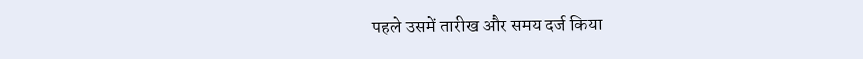पहले उसमें तारीख और समय दर्ज किया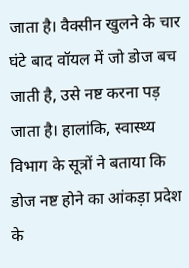जाता है। वैक्सीन खुलने के चार घंटे बाद वॉयल में जो डोज बच जाती है, उसे नष्ट करना पड़ जाता है। हालांकि, स्वास्थ्य विभाग के सूत्रों ने बताया कि डोज नष्ट होने का आंकड़ा प्रदेश के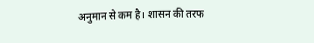अनुमान से कम है। शासन की तरफ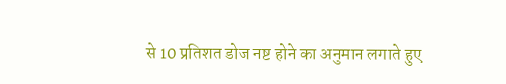से 10 प्रतिशत डोज नष्ट होने का अनुमान लगाते हुए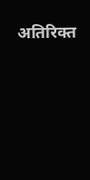अतिरिक्त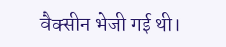वैक्सीन भेजी गई थी।